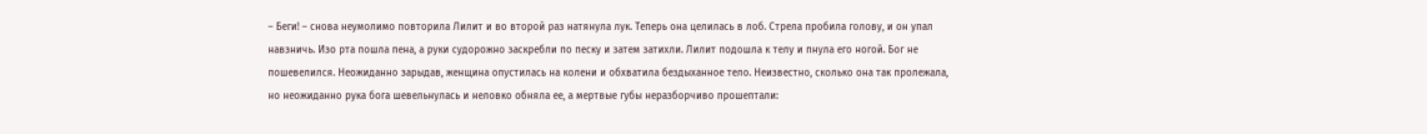– Беги! – снова неумолимо повторила Лилит и во второй раз натянула лук. Теперь она целилась в лоб. Стрела пробила голову, и он упал навзничь. Изо рта пошла пена, а руки судорожно заскребли по песку и затем затихли. Лилит подошла к телу и пнула его ногой. Бог не пошевелился. Неожиданно зарыдав, женщина опустилась на колени и обхватила бездыханное тело. Неизвестно, сколько она так пролежала, но неожиданно рука бога шевельнулась и неловко обняла ее, а мертвые губы неразборчиво прошептали: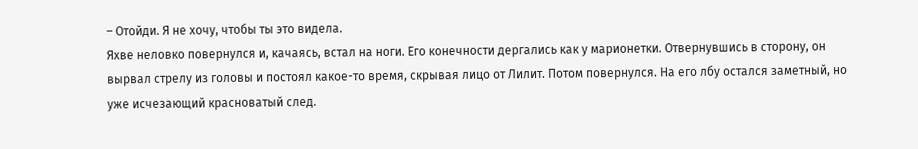– Отойди. Я не хочу, чтобы ты это видела.
Яхве неловко повернулся и, качаясь, встал на ноги. Его конечности дергались как у марионетки. Отвернувшись в сторону, он вырвал стрелу из головы и постоял какое-то время, скрывая лицо от Лилит. Потом повернулся. На его лбу остался заметный, но уже исчезающий красноватый след.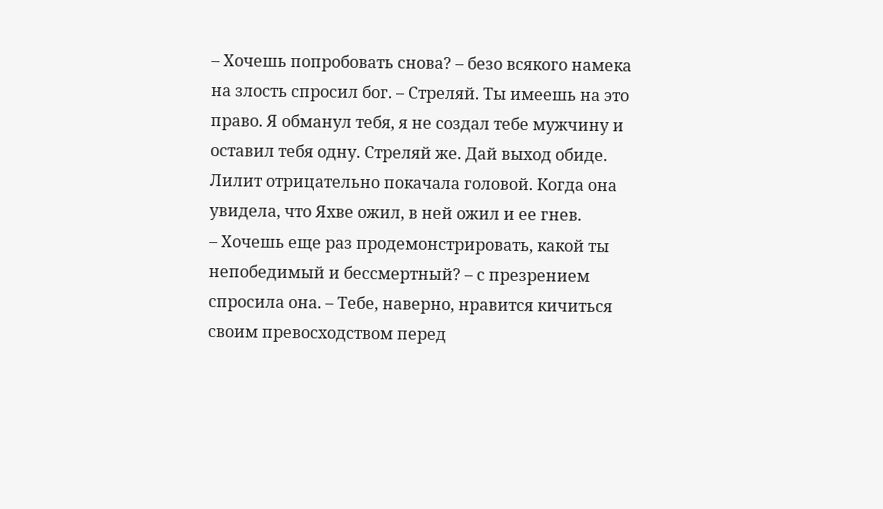– Хочешь попробовать снова? – безо всякого намека на злость спросил бог. – Стреляй. Ты имеешь на это право. Я обманул тебя, я не создал тебе мужчину и оставил тебя одну. Стреляй же. Дай выход обиде.
Лилит отрицательно покачала головой. Когда она увидела, что Яхве ожил, в ней ожил и ее гнев.
– Хочешь еще раз продемонстрировать, какой ты непобедимый и бессмертный? – с презрением спросила она. – Тебе, наверно, нравится кичиться своим превосходством перед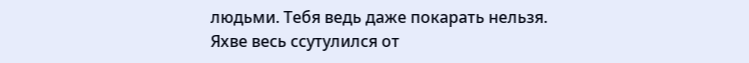людьми. Тебя ведь даже покарать нельзя.
Яхве весь ссутулился от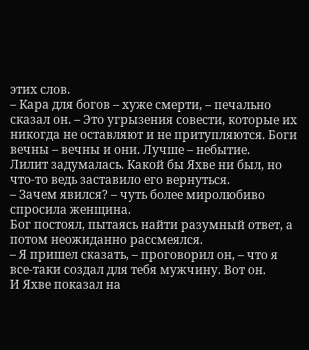этих слов.
– Кара для богов – хуже смерти, – печально сказал он. – Это угрызения совести, которые их никогда не оставляют и не притупляются. Боги вечны – вечны и они. Лучше – небытие.
Лилит задумалась. Какой бы Яхве ни был, но что-то ведь заставило его вернуться.
– Зачем явился? – чуть более миролюбиво спросила женщина.
Бог постоял, пытаясь найти разумный ответ, а потом неожиданно рассмеялся.
– Я пришел сказать, – проговорил он, – что я все-таки создал для тебя мужчину. Вот он.
И Яхве показал на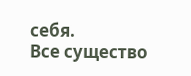себя.
Все существо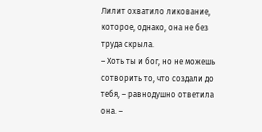Лилит охватило ликование, которое, однако, она не без труда скрыла.
– Хоть ты и бог, но не можешь сотворить то, что создали до тебя, – равнодушно ответила она. –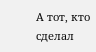А тот, кто сделал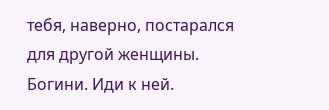тебя, наверно, постарался для другой женщины. Богини. Иди к ней.